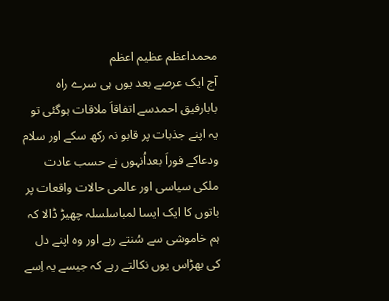محمداعظم عظیم اعظم
آج ایک عرصے بعد یوں ہی سرے راہ بابارفیق احمدسے اتفاقاَ ملاقات ہوگئی تو یہ اپنے جذبات پر قابو نہ رکھ سکے اور سلام ودعاکے فوراَ بعداُنہوں نے حسب عادت ملکی سیاسی اور عالمی حالات واقعات پر باتوں کا ایک ایسا لمباسلسلہ چھیڑ ڈالا کہ ہم خاموشی سے سُنتے رہے اور وہ اپنے دل کی بھڑاس یوں نکالتے رہے کہ جیسے یہ اِسے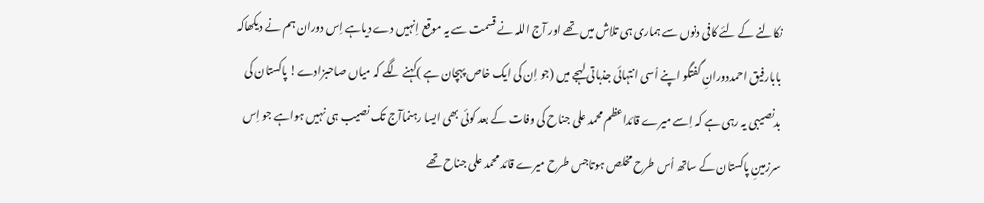نکالنے کے لئے کافی دنوں سے ہماری ہی تلاش میں تھے اور آج اللہ نے قسمت سے یہ موقع اِنہیں دے دیاہے اِس دوران ہم نے دیکھاکہ بابارفیق احمددورانِ گفتگو اپنے اُسی انتہائی جذباتی لہجے میں (جو اِن کی ایک خاص پہچان ہے )کہنے لگے کہ میاں صاحبزادے! پاکستان کی بدنصیبی یہ رہی ہے کہ اِسے میرے قائداعظم محمد علی جناح کی وفات کے بعد کوئی بھی ایسا رہنماآج تک نصیب ہی نہیں ہواہے جو اِس سرزمینِ پاکستان کے ساتھ اُس طرح مخلص ہوتاجس طرح میرے قائد محمد علی جناح تھے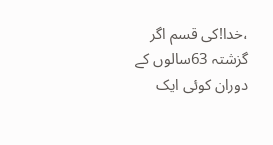،خدا!کی قسم اگر گزشتہ 63سالوں کے دوران کوئی ایک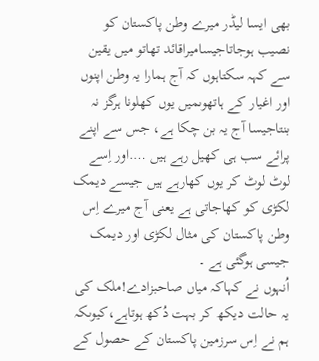بھی ایسا لیڈر میرے وطن پاکستان کو نصیب ہوجاتاجیسامیراقائد تھاتو میں یقین سے کہہ سکتاہوں کہ آج ہمارا یہ وطن اپنوں اور اغیار کے ہاتھوںمیں یوں کھلونا ہرگز نہ بنتاجیسا آج یہ بن چکا ہے، جس سے اپنے پرائے سب ہی کھیل رہے ہیں ….اور اِسے لوٹ لوٹ کر یوں کھارہے ہیں جیسے دیمک لکڑی کو کھاجاتی ہے یعنی آج میرے اِس وطن پاکستان کی مثال لکڑی اور دیمک جیسی ہوگئی ہے ۔
اُنہوں نے کہاکہ میاں صاحبزادے!ملک کی یہ حالت دیکھ کر بہت دُکھ ہوتاہے،کیوںکہ ہم نے اِس سرزمین پاکستان کے حصول کے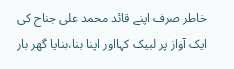خاطر صرف اپنے قائد محمد علی جناح کی ایک آواز پر لبیک کہااور اپنا بنا،بنایا گھر بار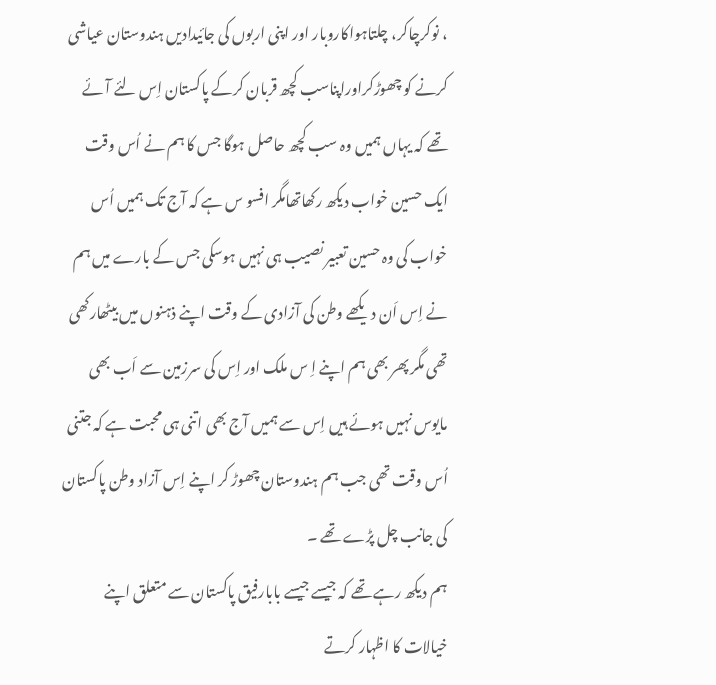، نوکرچاکر، چلتاہواکاروبار اور اپنی اربوں کی جائیدادیں ہندوستان عیاشی کرنے کو چھوڑکراوراپناسب کچھ قربان کرکے پاکستان اِس لئے آئے تھے کہ یہاں ہمیں وہ سب کچھ حاصل ہوگا جس کا ہم نے اُس وقت ایک حسین خواب دیکھ رکھاتھامگر افسو س ہے کہ آج تک ہمیں اُس خواب کی وہ حسین تعبیر نصیب ہی نہیں ہوسکی جس کے بارے میں ہم نے اِس اَن دیکھے وطن کی آزادی کے وقت اپنے ذہنوں میں بیٹھارکھی تھی مگر پھر بھی ہم اپنے اِ س ملک اور اِس کی سرزمین سے اَب بھی مایوس نہیں ہوئے ہیں اِس سے ہمیں آج بھی اتنی ہی محبت ہے کہ جتنی اُس وقت تھی جب ہم ہندوستان چھوڑ کر اپنے اِس آزاد وطن پاکستان کی جانب چل پڑے تھے ۔
ہم دیکھ رہے تھے کہ جیسے جیسے بابارفیق پاکستان سے متعلق اپنے خیالات کا اظہار کرتے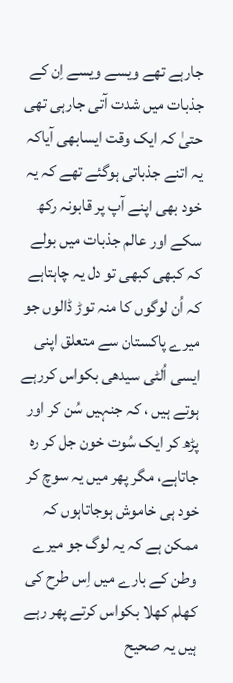جارہے تھے ویسے ویسے اِن کے جذبات میں شدت آتی جارہی تھی حتیٰ کہ ایک وقت ایسابھی آیاکہ یہ اتنے جذباتی ہوگئے تھے کہ یہ خود بھی اپنے آپ پر قابونہ رکھ سکے اور عالم جذبات میں بولے کہ کبھی کبھی تو دل یہ چاہتاہے کہ اُن لوگوں کا منہ توڑ ڈالوں جو میرے پاکستان سے متعلق اپنی ایسی اُلٹی سیدھی بکواس کررہے ہوتے ہیں ، کہ جنہیں سُن کر اور پڑھ کر ایک سُوت خون جل کر رہ جاتاہے، مگر پھر میں یہ سوچ کر خود ہی خاموش ہوجاتاہوں کہ ممکن ہے کہ یہ لوگ جو میرے وطن کے بارے میں اِس طرح کی کھلم کھلا بکواس کرتے پھر رہے ہیں یہ صحیح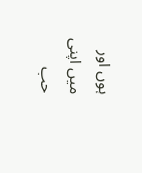ہوں اور میں اپنی حب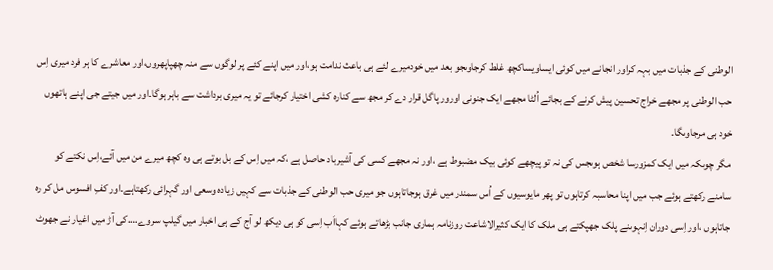الوطنی کے جذبات میں بہہ کراور انجانے میں کوئی ایساویساکچھ غلط کرجاوںجو بعد میں خودمیرے لئے ہی باعث ندامت ہو،اور میں اپنے کئے پر لوگوں سے منہ چھپاپھروں،اور معاشرے کا ہر فرد میری اِس حب الوطنی پر مجھے خراج تحسین پیش کرنے کے بجائے اُلٹا مجھے ایک جنونی اورور پاگل قرار دے کر مجھ سے کنارہ کشی اختیار کرجائے تو یہ میری برداشت سے باہر ہوگا۔اور میں جیتے جی اپنے ہاتھوں خود ہی مرجاوںگا۔
مگر چوںکہ میں ایک کمزورسا شخص ہوںجس کی نہ تو پیچھے کوئی بیک مضبوط ہے ،اور نہ مجھے کسی کی آشیرباد حاصل ہے ،کہ میں اِس کے بل بوتے ہی وہ کچھ میرے من میں آئے،اِس نکتے کو سامنے رکھتے ہوئے جب میں اپنا محاسبہ کرتاہوں تو پھر مایوسیوں کے اُس سمندر میں غرق ہوجاتاہوں جو میری حب الوطنی کے جذبات سے کہیں زیادہ وسعی اور گہرائی رکھتاہے۔اور کفِ افسوس مل کر رہ جاتاہوں ،اور اِسی دوران اِنہوںنے پلک جھپکتے ہی ملک کا ایک کثیرالاشاعت روزنامہ ہماری جانب بڑھاتے ہوئے کہااَب اِسی کو ہی دیکھ لو آج کے ہی اخبار میں گیلپ سروے….کی آڑ میں اغیار نے جھوٹ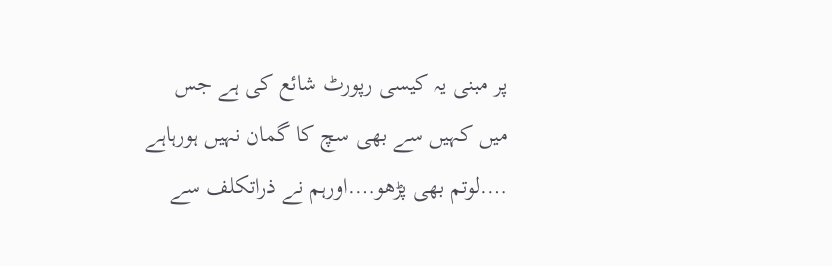پر مبنی یہ کیسی رپورٹ شائع کی ہے جس میں کہیں سے بھی سچ کا گمان نہیں ہورہاہے ….لوتم بھی پڑھو….اورہم نے ذراتکلف سے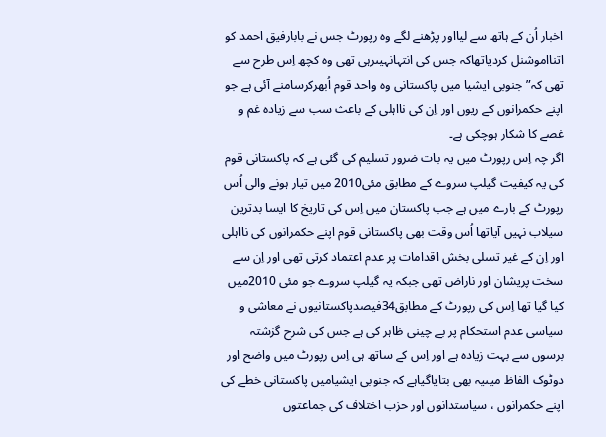اخبار اُن کے ہاتھ سے لیااور پڑھنے لگے وہ رپورٹ جس نے بابارفیق احمد کو اتنااموشنل کردیاتھاکہ جس کی انتہانہیںرہی تھی وہ کچھ اِس طرح سے تھی کہ” جنوبی ایشیا میں پاکستانی وہ واحد قوم اُبھرکرسامنے آئی ہے جو اپنے حکمرانوں کے ریوں اور اِن کی نااہلی کے باعث سب سے زیادہ غم و غصے کا شکار ہوچکی ہے۔
اگر چہ اِس رپورٹ میں یہ بات ضرور تسلیم کی گئی ہے کہ پاکستانی قوم کی یہ کیفیت گیلپ سروے کے مطابق مئی2010 میں تیار ہونے والی اُس رپورٹ کے بارے میں ہے جب پاکستان میں اِس کی تاریخ کا ایسا بدترین سیلاب نہیں آیاتھا اُس وقت بھی پاکستانی قوم اپنے حکمرانوں کی نااہلی اور اِن کے غیر تسلی بخش اقدامات پر عدم اعتماد کرتی تھی اور اِن سے سخت پریشان اور ناراض تھی جبکہ یہ گیلپ سروے جو مئی 2010میں کیا گیا تھا اِس کی رپورٹ کے مطابق34فیصدپاکستانیوں نے معاشی و سیاسی عدم استحکام پر بے چینی ظاہر کی ہے جس کی شرح گزشتہ برسوں سے بہت زیادہ ہے اور اِس کے ساتھ ہی اِس رپورٹ میں واضح اور دوٹوک الفاظ میںیہ بھی بتایاگیاہے کہ جنوبی ایشیامیں پاکستانی خطے کی اپنے حکمرانوں ، سیاستدانوں اور حزب اختلاف کی جماعتوں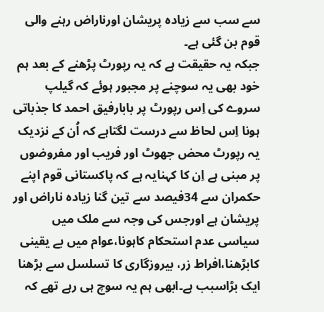سے سب سے زیادہ پریشان اورناراض رہنے والی قوم بن گئی ہے۔
جبکہ یہ حقیقت ہے کہ یہ رپورٹ پڑھنے کے بعد ہم خود بھی یہ سوچنے پر مجبور ہوئے کہ گیلپ سروے کی اِس رپورٹ پر بابارفیق احمد کا جذباتی ہونا اِس لحاظ سے درست لگتاہے کہ اُن کے نزدیک یہ رپورٹ محض جھوٹ اور فریب اور مفروضوں پر مبنی ہے اِن کا کہنایہ ہے کہ پاکستانی قوم اپنے حکمران سے 34فیصد سے تین گنا زیادہ ناراض اور پریشان ہے اورجس کی وجہ سے ملک میں سیاسی عدم استحکام کاہونا،عوام میں بے یقینی کابڑھنا،افراط زر، بیروزگاری کا تسلسل سے بڑھنا ایک بڑاسبب ہے۔ابھی ہم یہ سوچ ہی رہے تھے کہ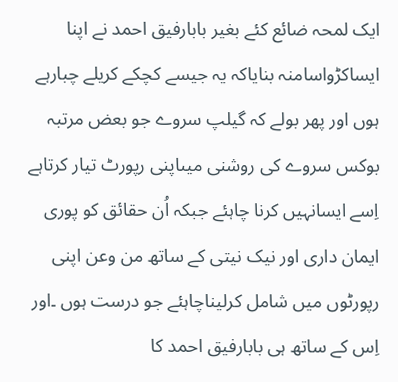ایک لمحہ ضائع کئے بغیر بابارفیق احمد نے اپنا ایساکڑواسامنہ بنایاکہ یہ جیسے کچکے کریلے چبارہے ہوں اور پھر بولے کہ گیلپ سروے جو بعض مرتبہ بوکس سروے کی روشنی میںاپنی رپورٹ تیار کرتاہے اِسے ایسانہیں کرنا چاہئے جبکہ اُن حقائق کو پوری ایمان داری اور نیک نیتی کے ساتھ من وعن اپنی رپورٹوں میں شامل کرلیناچاہئے جو درست ہوں ۔اور اِس کے ساتھ ہی بابارفیق احمد کا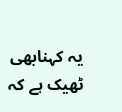یہ کہنابھی ٹھیک ہے کہ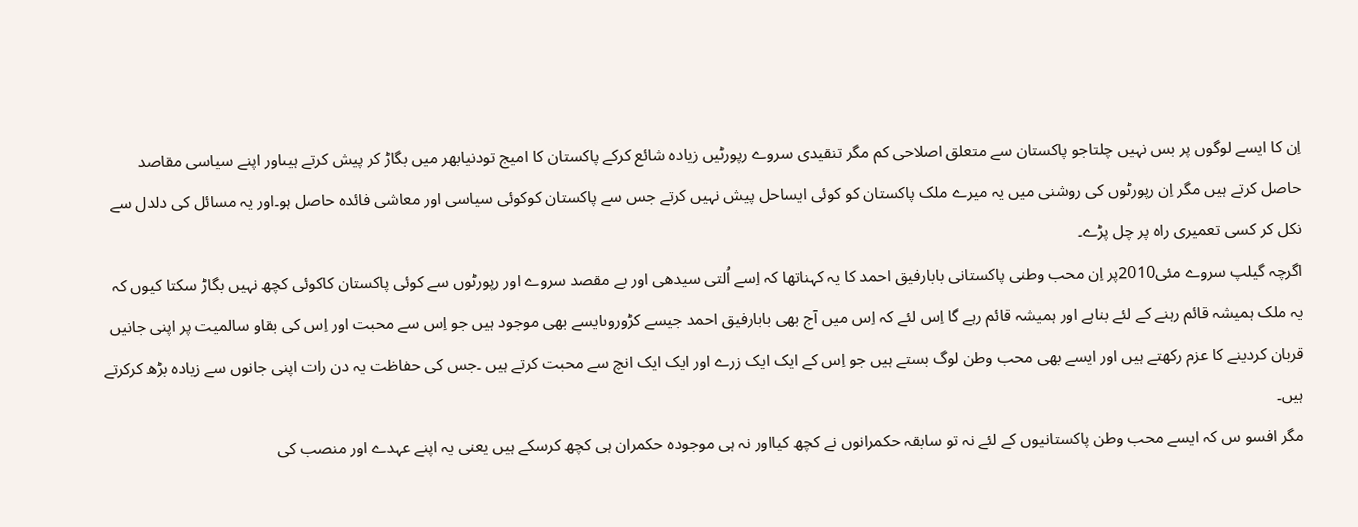اِن کا ایسے لوگوں پر بس نہیں چلتاجو پاکستان سے متعلق اصلاحی کم مگر تنقیدی سروے رپورٹیں زیادہ شائع کرکے پاکستان کا امیج تودنیابھر میں بگاڑ کر پیش کرتے ہیںاور اپنے سیاسی مقاصد حاصل کرتے ہیں مگر اِن رپورٹوں کی روشنی میں یہ میرے ملک پاکستان کو کوئی ایساحل پیش نہیں کرتے جس سے پاکستان کوکوئی سیاسی اور معاشی فائدہ حاصل ہو۔اور یہ مسائل کی دلدل سے نکل کر کسی تعمیری راہ پر چل پڑے۔
اگرچہ گیلپ سروے مئی2010پر اِن محب وطنی پاکستانی بابارفیق احمد کا یہ کہناتھا کہ اِسے اُلتی سیدھی اور بے مقصد سروے اور رپورٹوں سے کوئی پاکستان کاکوئی کچھ نہیں بگاڑ سکتا کیوں کہ یہ ملک ہمیشہ قائم رہنے کے لئے بناہے اور ہمیشہ قائم رہے گا اِس لئے کہ اِس میں آج بھی بابارفیق احمد جیسے کڑوروںایسے بھی موجود ہیں جو اِس سے محبت اور اِس کی بقاو سالمیت پر اپنی جانیں قربان کردینے کا عزم رکھتے ہیں اور ایسے بھی محب وطن لوگ بستے ہیں جو اِس کے ایک ایک زرے اور ایک ایک انچ سے محبت کرتے ہیں ۔جس کی حفاظت یہ دن رات اپنی جانوں سے زیادہ بڑھ کرکرتے ہیں۔
مگر افسو س کہ ایسے محب وطن پاکستانیوں کے لئے نہ تو سابقہ حکمرانوں نے کچھ کیااور نہ ہی موجودہ حکمران ہی کچھ کرسکے ہیں یعنی یہ اپنے عہدے اور منصب کی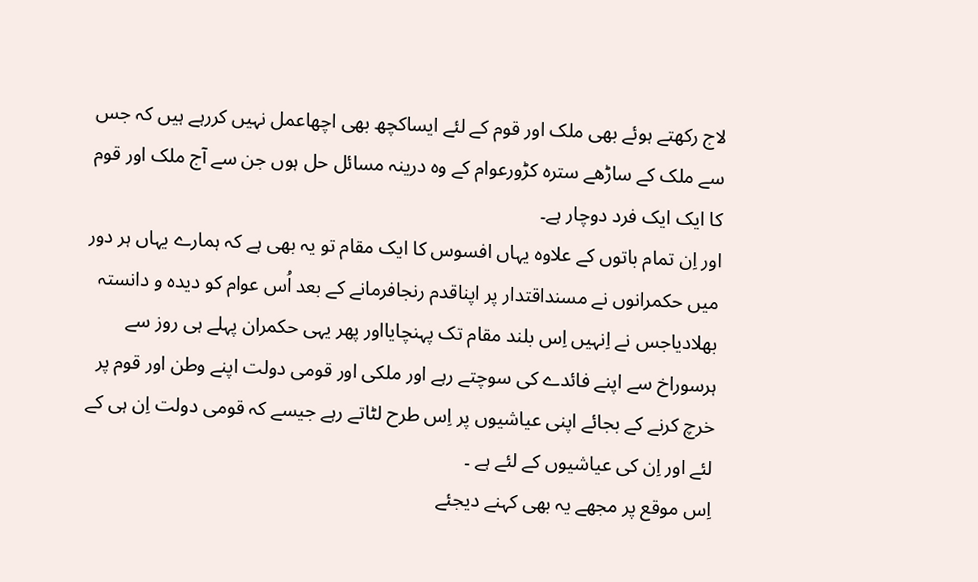لاج رکھتے ہوئے بھی ملک اور قوم کے لئے ایساکچھ بھی اچھاعمل نہیں کررہے ہیں کہ جس سے ملک کے ساڑھے سترہ کڑورعوام کے وہ درینہ مسائل حل ہوں جن سے آج ملک اور قوم کا ایک ایک فرد دوچار ہے۔
اور اِن تمام باتوں کے علاوہ یہاں افسوس کا ایک مقام تو یہ بھی ہے کہ ہمارے یہاں ہر دور میں حکمرانوں نے مسنداقتدار پر اپناقدم رنجافرمانے کے بعد اُس عوام کو دیدہ و دانستہ بھلادیاجس نے اِنہیں اِس بلند مقام تک پہنچایااور پھر یہی حکمران پہلے ہی روز سے ہرسوراخ سے اپنے فائدے کی سوچتے رہے اور ملکی اور قومی دولت اپنے وطن اور قوم پر خرچ کرنے کے بجائے اپنی عیاشیوں پر اِس طرح لٹاتے رہے جیسے کہ قومی دولت اِن ہی کے لئے اور اِن کی عیاشیوں کے لئے ہے ۔
اِس موقع پر مجھے یہ بھی کہنے دیجئے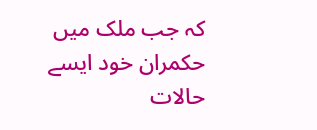کہ جب ملک میں حکمران خود ایسے حالات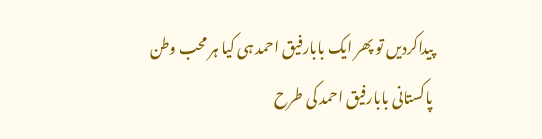پیداکردیں تو پھر ایک بابارفیق احمد ہی کیا ہر محب وطن پاکستانی بابارفیق احمد کی طرح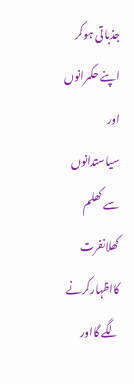جذباتی ہوکر اپنے حکمرانوں اور سیاستدانوں سے کھلم کھلانفرت کااظہارکرنے لگے گااور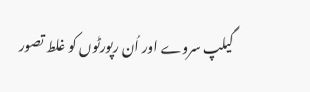گیلپ سروے اور اُن رپورٹوں کو غلط تصور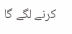کرنے لگے گا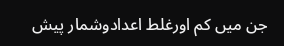جن میں کم اورغلط اعدادوشمار پیش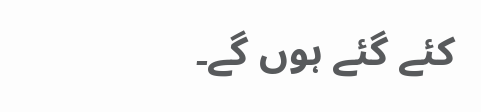کئے گئے ہوں گے۔